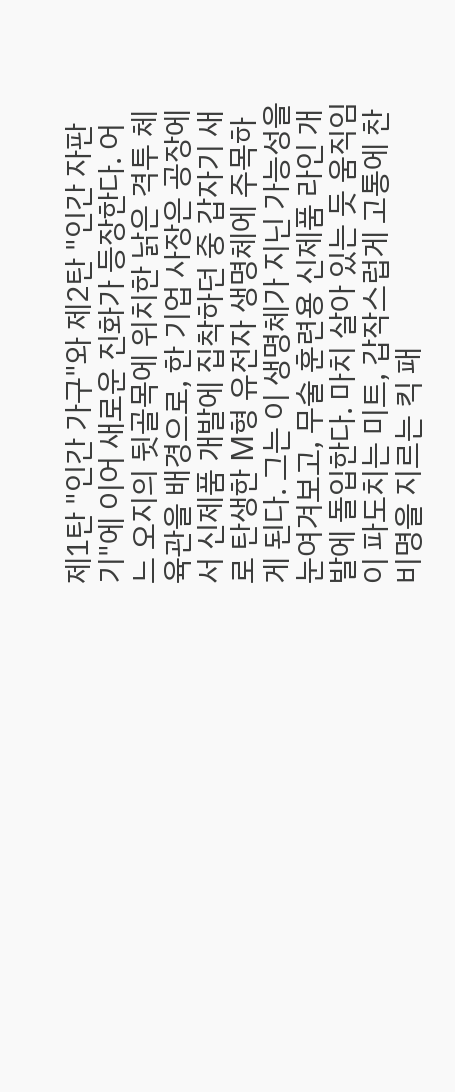제1탄 "인간 가구"와 제2탄 "인간 자판기"에 이어 새로운 진화가 등장한다. 어느 오지의 뒷골목에 위치한 낡은 격투 체육관을 배경으로, 한 기업 사장은 공장에서 신제품 개발에 집착하던 중 갑자기 새로 탄생한 M형 유전자 생명체에 주목하게 된다. 그는 이 생명체가 지닌 가능성을 눈여겨보고, 무술 훈련용 신제품 라인 개발에 돌입한다. 마치 살아 있는 듯 움직임이 파도치는 미트, 갑작스럽게 고통에 찬 비명을 지르는 킥 패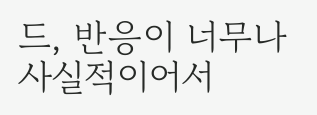드, 반응이 너무나 사실적이어서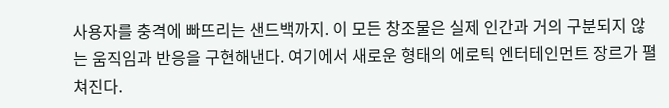사용자를 충격에 빠뜨리는 샌드백까지. 이 모든 창조물은 실제 인간과 거의 구분되지 않는 움직임과 반응을 구현해낸다. 여기에서 새로운 형태의 에로틱 엔터테인먼트 장르가 펼쳐진다.